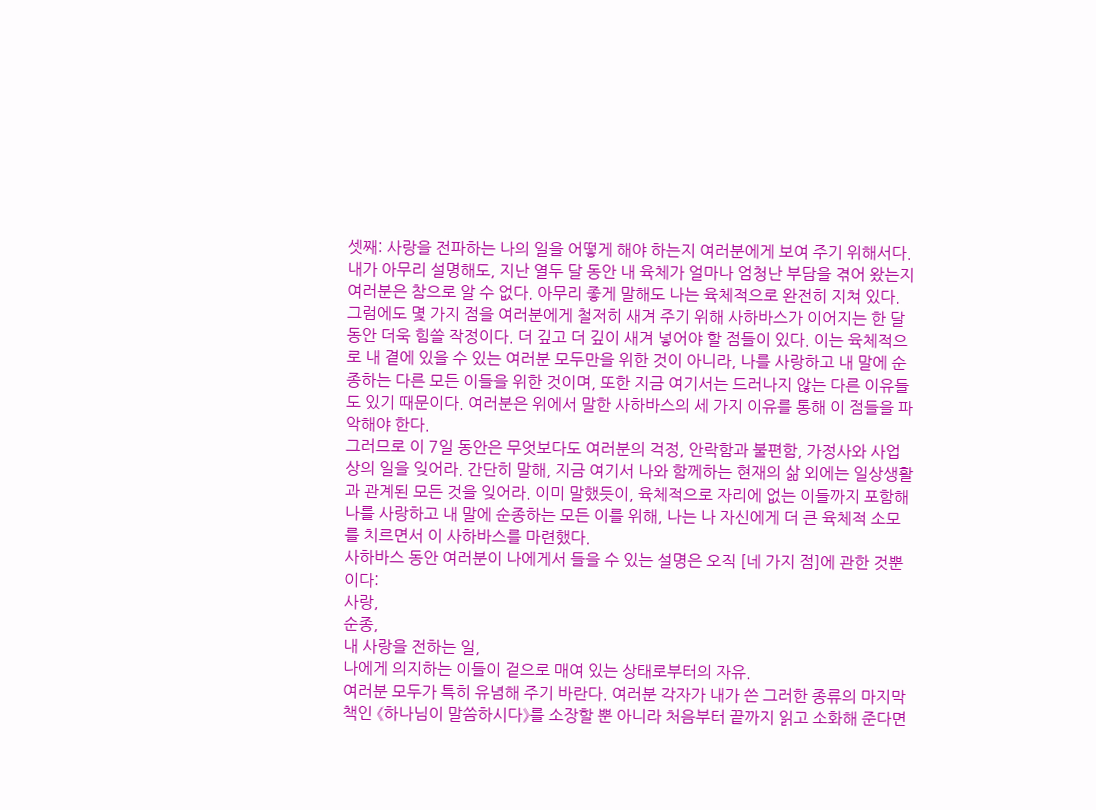셋째: 사랑을 전파하는 나의 일을 어떻게 해야 하는지 여러분에게 보여 주기 위해서다.
내가 아무리 설명해도, 지난 열두 달 동안 내 육체가 얼마나 엄청난 부담을 겪어 왔는지 여러분은 참으로 알 수 없다. 아무리 좋게 말해도 나는 육체적으로 완전히 지쳐 있다. 그럼에도 몇 가지 점을 여러분에게 철저히 새겨 주기 위해 사하바스가 이어지는 한 달 동안 더욱 힘쓸 작정이다. 더 깊고 더 깊이 새겨 넣어야 할 점들이 있다. 이는 육체적으로 내 곁에 있을 수 있는 여러분 모두만을 위한 것이 아니라, 나를 사랑하고 내 말에 순종하는 다른 모든 이들을 위한 것이며, 또한 지금 여기서는 드러나지 않는 다른 이유들도 있기 때문이다. 여러분은 위에서 말한 사하바스의 세 가지 이유를 통해 이 점들을 파악해야 한다.
그러므로 이 7일 동안은 무엇보다도 여러분의 걱정, 안락함과 불편함, 가정사와 사업상의 일을 잊어라. 간단히 말해, 지금 여기서 나와 함께하는 현재의 삶 외에는 일상생활과 관계된 모든 것을 잊어라. 이미 말했듯이, 육체적으로 자리에 없는 이들까지 포함해 나를 사랑하고 내 말에 순종하는 모든 이를 위해, 나는 나 자신에게 더 큰 육체적 소모를 치르면서 이 사하바스를 마련했다.
사하바스 동안 여러분이 나에게서 들을 수 있는 설명은 오직 [네 가지 점]에 관한 것뿐이다:
사랑,
순종,
내 사랑을 전하는 일,
나에게 의지하는 이들이 겉으로 매여 있는 상태로부터의 자유.
여러분 모두가 특히 유념해 주기 바란다. 여러분 각자가 내가 쓴 그러한 종류의 마지막 책인 《하나님이 말씀하시다》를 소장할 뿐 아니라 처음부터 끝까지 읽고 소화해 준다면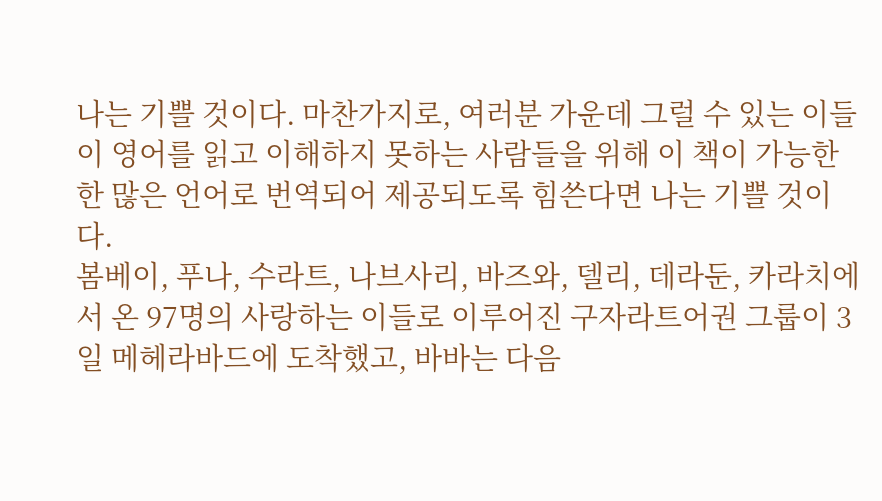나는 기쁠 것이다. 마찬가지로, 여러분 가운데 그럴 수 있는 이들이 영어를 읽고 이해하지 못하는 사람들을 위해 이 책이 가능한 한 많은 언어로 번역되어 제공되도록 힘쓴다면 나는 기쁠 것이다.
봄베이, 푸나, 수라트, 나브사리, 바즈와, 델리, 데라둔, 카라치에서 온 97명의 사랑하는 이들로 이루어진 구자라트어권 그룹이 3일 메헤라바드에 도착했고, 바바는 다음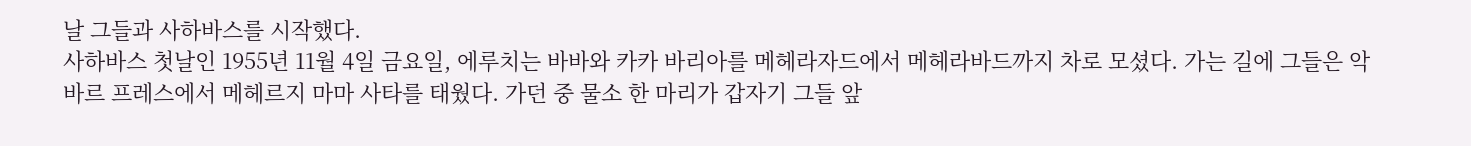날 그들과 사하바스를 시작했다.
사하바스 첫날인 1955년 11월 4일 금요일, 에루치는 바바와 카카 바리아를 메헤라자드에서 메헤라바드까지 차로 모셨다. 가는 길에 그들은 악바르 프레스에서 메헤르지 마마 사타를 태웠다. 가던 중 물소 한 마리가 갑자기 그들 앞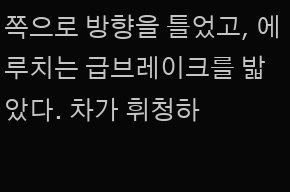쪽으로 방향을 틀었고, 에루치는 급브레이크를 밟았다. 차가 휘청하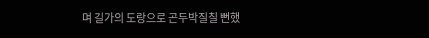며 길가의 도랑으로 곤두박질칠 뻔했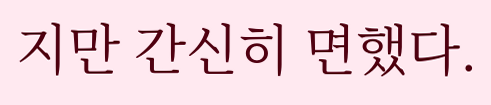지만 간신히 면했다.